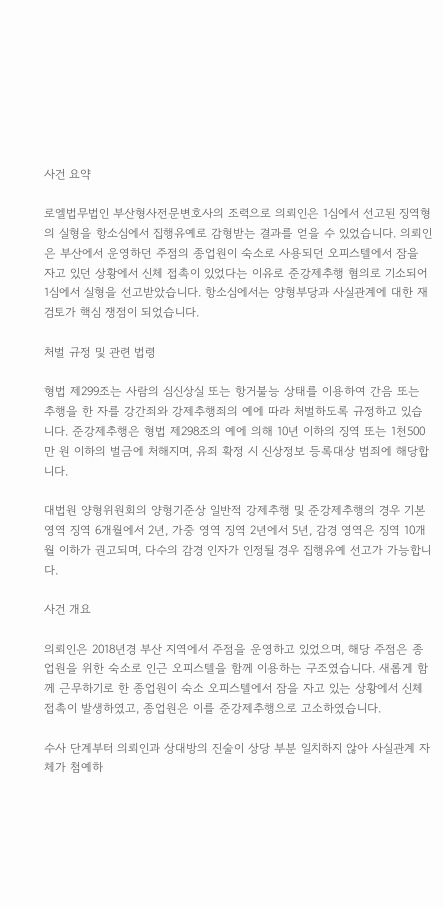사건 요약

로엘법무법인 부산형사전문변호사의 조력으로 의뢰인은 1심에서 선고된 징역형의 실형을 항소심에서 집행유예로 감형받는 결과를 얻을 수 있었습니다. 의뢰인은 부산에서 운영하던 주점의 종업원이 숙소로 사용되던 오피스텔에서 잠을 자고 있던 상황에서 신체 접촉이 있었다는 이유로 준강제추행 혐의로 기소되어 1심에서 실형을 선고받았습니다. 항소심에서는 양형부당과 사실관계에 대한 재검토가 핵심 쟁점이 되었습니다.

처벌 규정 및 관련 법령

형법 제299조는 사람의 심신상실 또는 항거불능 상태를 이용하여 간음 또는 추행을 한 자를 강간죄와 강제추행죄의 예에 따라 처벌하도록 규정하고 있습니다. 준강제추행은 형법 제298조의 예에 의해 10년 이하의 징역 또는 1천500만 원 이하의 벌금에 처해지며, 유죄 확정 시 신상정보 등록대상 범죄에 해당합니다.

대법원 양형위원회의 양형기준상 일반적 강제추행 및 준강제추행의 경우 기본 영역 징역 6개월에서 2년, 가중 영역 징역 2년에서 5년, 감경 영역은 징역 10개월 이하가 권고되며, 다수의 감경 인자가 인정될 경우 집행유예 선고가 가능합니다.

사건 개요

의뢰인은 2018년경 부산 지역에서 주점을 운영하고 있었으며, 해당 주점은 종업원을 위한 숙소로 인근 오피스텔을 함께 이용하는 구조였습니다. 새롭게 함께 근무하기로 한 종업원이 숙소 오피스텔에서 잠을 자고 있는 상황에서 신체 접촉이 발생하였고, 종업원은 이를 준강제추행으로 고소하였습니다.

수사 단계부터 의뢰인과 상대방의 진술이 상당 부분 일치하지 않아 사실관계 자체가 첨예하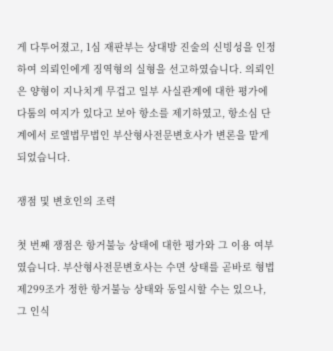게 다투어졌고, 1심 재판부는 상대방 진술의 신빙성을 인정하여 의뢰인에게 징역형의 실형을 선고하였습니다. 의뢰인은 양형이 지나치게 무겁고 일부 사실관계에 대한 평가에 다툼의 여지가 있다고 보아 항소를 제기하였고, 항소심 단계에서 로엘법무법인 부산형사전문변호사가 변론을 맡게 되었습니다.

쟁점 및 변호인의 조력

첫 번째 쟁점은 항거불능 상태에 대한 평가와 그 이용 여부였습니다. 부산형사전문변호사는 수면 상태를 곧바로 형법 제299조가 정한 항거불능 상태와 동일시할 수는 있으나, 그 인식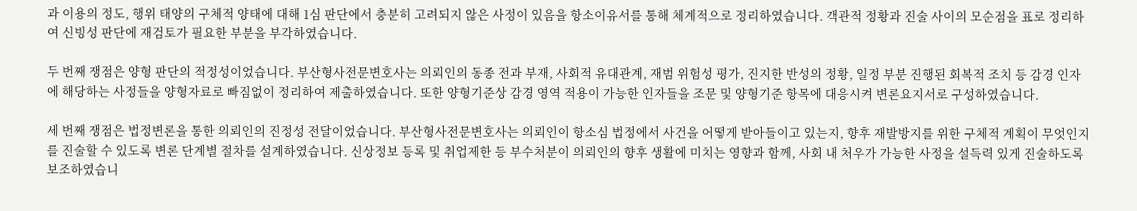과 이용의 정도, 행위 태양의 구체적 양태에 대해 1심 판단에서 충분히 고려되지 않은 사정이 있음을 항소이유서를 통해 체계적으로 정리하였습니다. 객관적 정황과 진술 사이의 모순점을 표로 정리하여 신빙성 판단에 재검토가 필요한 부분을 부각하였습니다.

두 번째 쟁점은 양형 판단의 적정성이었습니다. 부산형사전문변호사는 의뢰인의 동종 전과 부재, 사회적 유대관계, 재범 위험성 평가, 진지한 반성의 정황, 일정 부분 진행된 회복적 조치 등 감경 인자에 해당하는 사정들을 양형자료로 빠짐없이 정리하여 제출하였습니다. 또한 양형기준상 감경 영역 적용이 가능한 인자들을 조문 및 양형기준 항목에 대응시켜 변론요지서로 구성하였습니다.

세 번째 쟁점은 법정변론을 통한 의뢰인의 진정성 전달이었습니다. 부산형사전문변호사는 의뢰인이 항소심 법정에서 사건을 어떻게 받아들이고 있는지, 향후 재발방지를 위한 구체적 계획이 무엇인지를 진술할 수 있도록 변론 단계별 절차를 설계하였습니다. 신상정보 등록 및 취업제한 등 부수처분이 의뢰인의 향후 생활에 미치는 영향과 함께, 사회 내 처우가 가능한 사정을 설득력 있게 진술하도록 보조하였습니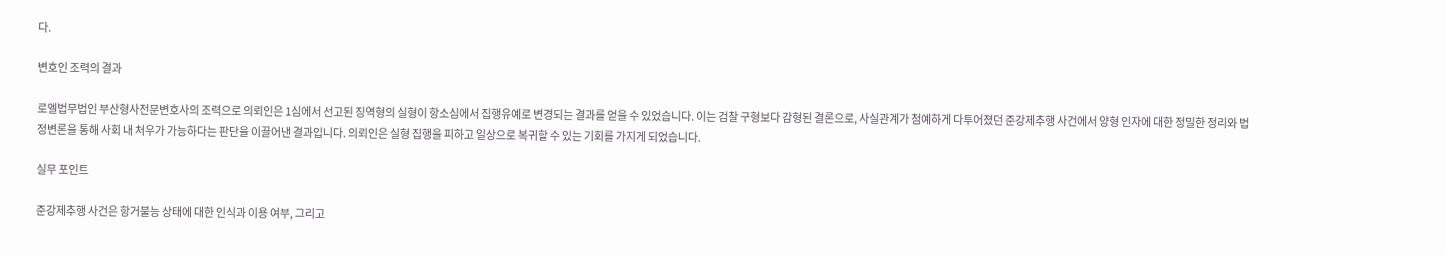다.

변호인 조력의 결과

로엘법무법인 부산형사전문변호사의 조력으로 의뢰인은 1심에서 선고된 징역형의 실형이 항소심에서 집행유예로 변경되는 결과를 얻을 수 있었습니다. 이는 검찰 구형보다 감형된 결론으로, 사실관계가 첨예하게 다투어졌던 준강제추행 사건에서 양형 인자에 대한 정밀한 정리와 법정변론을 통해 사회 내 처우가 가능하다는 판단을 이끌어낸 결과입니다. 의뢰인은 실형 집행을 피하고 일상으로 복귀할 수 있는 기회를 가지게 되었습니다.

실무 포인트

준강제추행 사건은 항거불능 상태에 대한 인식과 이용 여부, 그리고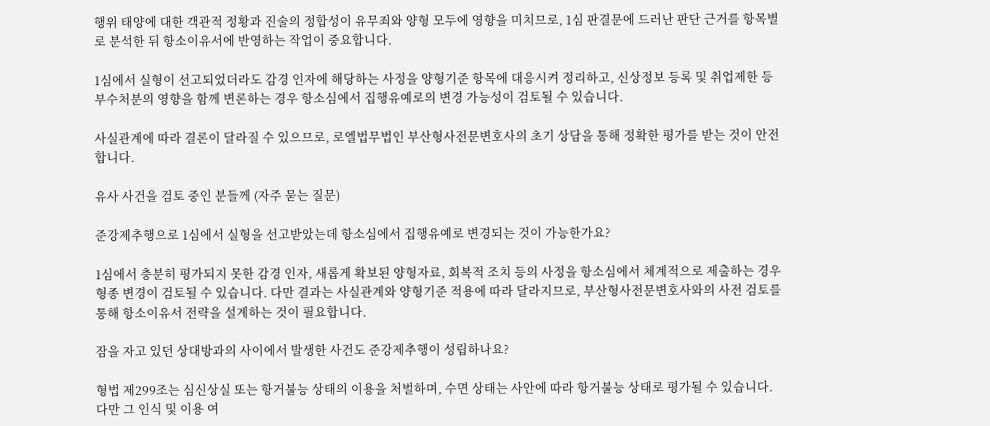행위 태양에 대한 객관적 정황과 진술의 정합성이 유무죄와 양형 모두에 영향을 미치므로, 1심 판결문에 드러난 판단 근거를 항목별로 분석한 뒤 항소이유서에 반영하는 작업이 중요합니다.

1심에서 실형이 선고되었더라도 감경 인자에 해당하는 사정을 양형기준 항목에 대응시켜 정리하고, 신상정보 등록 및 취업제한 등 부수처분의 영향을 함께 변론하는 경우 항소심에서 집행유예로의 변경 가능성이 검토될 수 있습니다.

사실관계에 따라 결론이 달라질 수 있으므로, 로엘법무법인 부산형사전문변호사의 초기 상담을 통해 정확한 평가를 받는 것이 안전합니다.

유사 사건을 검토 중인 분들께 (자주 묻는 질문)

준강제추행으로 1심에서 실형을 선고받았는데 항소심에서 집행유예로 변경되는 것이 가능한가요?

1심에서 충분히 평가되지 못한 감경 인자, 새롭게 확보된 양형자료, 회복적 조치 등의 사정을 항소심에서 체계적으로 제출하는 경우 형종 변경이 검토될 수 있습니다. 다만 결과는 사실관계와 양형기준 적용에 따라 달라지므로, 부산형사전문변호사와의 사전 검토를 통해 항소이유서 전략을 설계하는 것이 필요합니다.

잠을 자고 있던 상대방과의 사이에서 발생한 사건도 준강제추행이 성립하나요?

형법 제299조는 심신상실 또는 항거불능 상태의 이용을 처벌하며, 수면 상태는 사안에 따라 항거불능 상태로 평가될 수 있습니다. 다만 그 인식 및 이용 여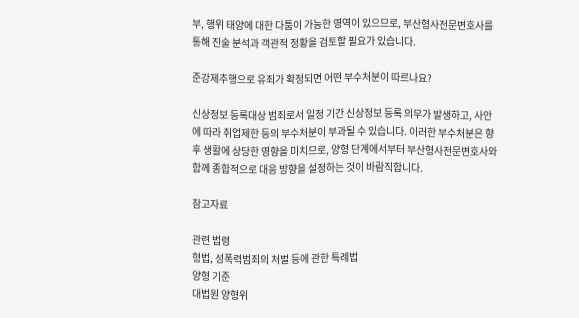부, 행위 태양에 대한 다툼이 가능한 영역이 있으므로, 부산형사전문변호사를 통해 진술 분석과 객관적 정황을 검토할 필요가 있습니다.

준강제추행으로 유죄가 확정되면 어떤 부수처분이 따르나요?

신상정보 등록대상 범죄로서 일정 기간 신상정보 등록 의무가 발생하고, 사안에 따라 취업제한 등의 부수처분이 부과될 수 있습니다. 이러한 부수처분은 향후 생활에 상당한 영향을 미치므로, 양형 단계에서부터 부산형사전문변호사와 함께 종합적으로 대응 방향을 설정하는 것이 바람직합니다.

참고자료

관련 법령
형법, 성폭력범죄의 처벌 등에 관한 특례법
양형 기준
대법원 양형위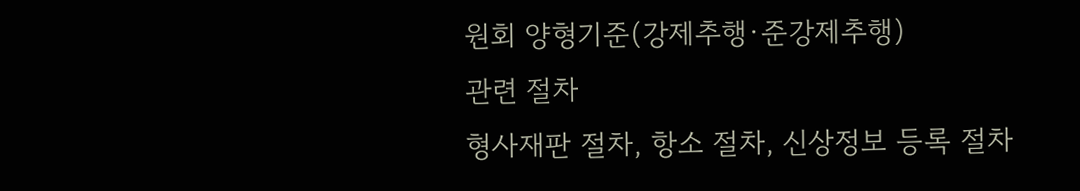원회 양형기준(강제추행·준강제추행)
관련 절차
형사재판 절차, 항소 절차, 신상정보 등록 절차